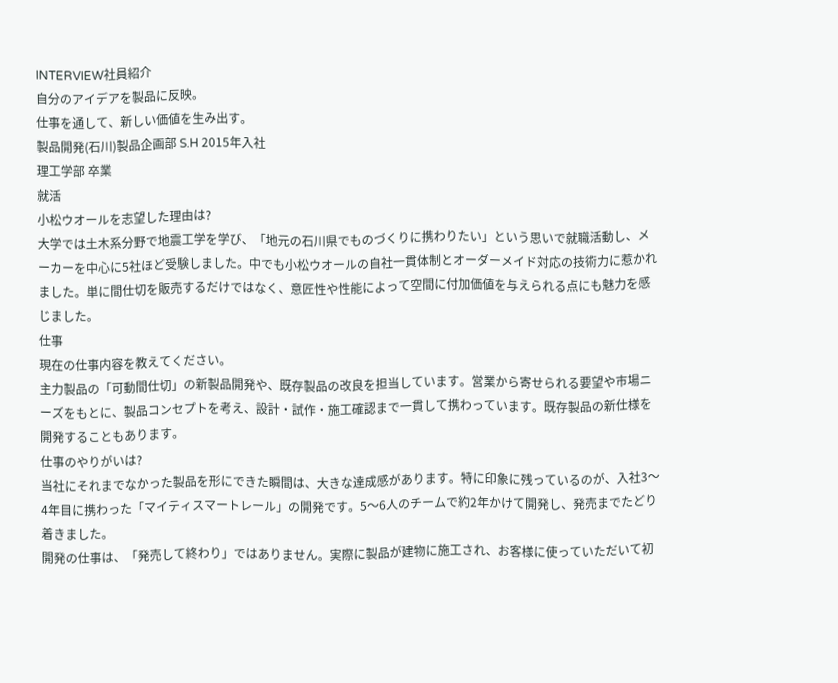INTERVIEW社員紹介
自分のアイデアを製品に反映。
仕事を通して、新しい価値を生み出す。
製品開発(石川)製品企画部 S.H 2015年入社
理工学部 卒業
就活
小松ウオールを志望した理由は?
大学では土木系分野で地震工学を学び、「地元の石川県でものづくりに携わりたい」という思いで就職活動し、メーカーを中心に5社ほど受験しました。中でも小松ウオールの自社一貫体制とオーダーメイド対応の技術力に惹かれました。単に間仕切を販売するだけではなく、意匠性や性能によって空間に付加価値を与えられる点にも魅力を感じました。
仕事
現在の仕事内容を教えてください。
主力製品の「可動間仕切」の新製品開発や、既存製品の改良を担当しています。営業から寄せられる要望や市場ニーズをもとに、製品コンセプトを考え、設計・試作・施工確認まで一貫して携わっています。既存製品の新仕様を開発することもあります。
仕事のやりがいは?
当社にそれまでなかった製品を形にできた瞬間は、大きな達成感があります。特に印象に残っているのが、入社3〜4年目に携わった「マイティスマートレール」の開発です。5〜6人のチームで約2年かけて開発し、発売までたどり着きました。
開発の仕事は、「発売して終わり」ではありません。実際に製品が建物に施工され、お客様に使っていただいて初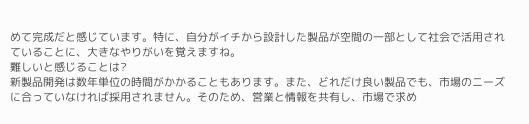めて完成だと感じています。特に、自分がイチから設計した製品が空間の一部として社会で活用されていることに、大きなやりがいを覚えますね。
難しいと感じることは?
新製品開発は数年単位の時間がかかることもあります。また、どれだけ良い製品でも、市場のニーズに合っていなければ採用されません。そのため、営業と情報を共有し、市場で求め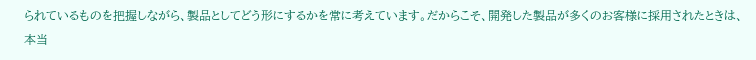られているものを把握しながら、製品としてどう形にするかを常に考えています。だからこそ、開発した製品が多くのお客様に採用されたときは、本当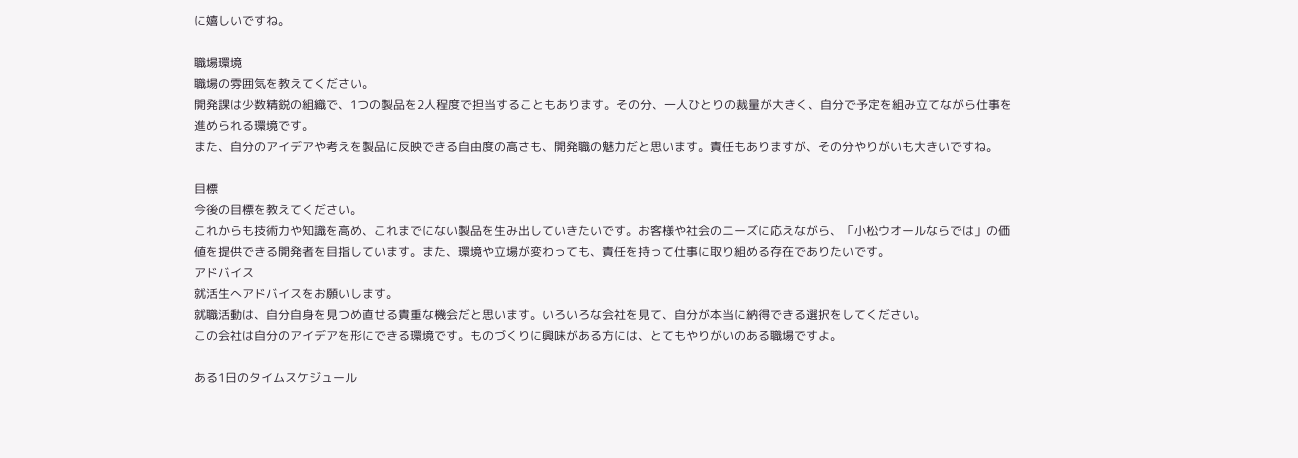に嬉しいですね。

職場環境
職場の雰囲気を教えてください。
開発課は少数精鋭の組織で、1つの製品を2人程度で担当することもあります。その分、一人ひとりの裁量が大きく、自分で予定を組み立てながら仕事を進められる環境です。
また、自分のアイデアや考えを製品に反映できる自由度の高さも、開発職の魅力だと思います。責任もありますが、その分やりがいも大きいですね。

目標
今後の目標を教えてください。
これからも技術力や知識を高め、これまでにない製品を生み出していきたいです。お客様や社会のニーズに応えながら、「小松ウオールならでは」の価値を提供できる開発者を目指しています。また、環境や立場が変わっても、責任を持って仕事に取り組める存在でありたいです。
アドバイス
就活生へアドバイスをお願いします。
就職活動は、自分自身を見つめ直せる貴重な機会だと思います。いろいろな会社を見て、自分が本当に納得できる選択をしてください。
この会社は自分のアイデアを形にできる環境です。ものづくりに興味がある方には、とてもやりがいのある職場ですよ。

ある1日のタイムスケジュール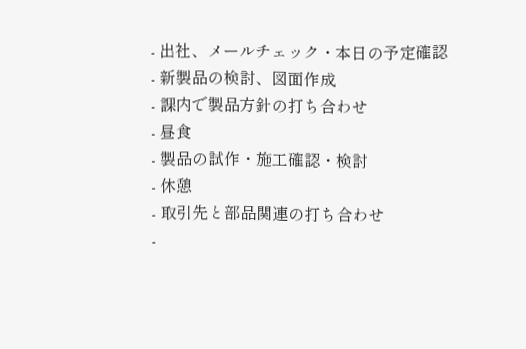- 出社、メールチェック・本日の予定確認
- 新製品の検討、図面作成
- 課内で製品方針の打ち合わせ
- 昼食
- 製品の試作・施工確認・検討
- 休憩
- 取引先と部品関連の打ち合わせ
-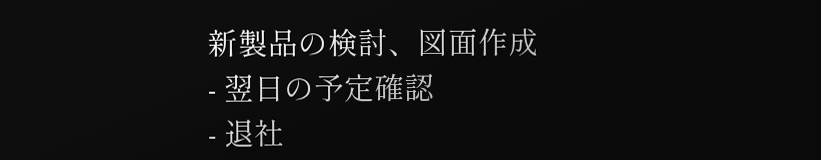新製品の検討、図面作成
- 翌日の予定確認
- 退社